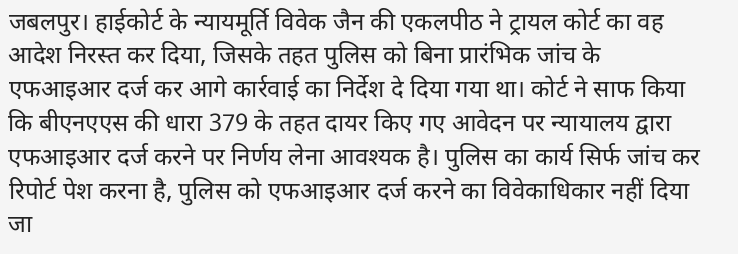जबलपुर। हाईकोर्ट के न्यायमूर्ति विवेक जैन की एकलपीठ ने ट्रायल कोर्ट का वह आदेश निरस्त कर दिया, जिसके तहत पुलिस को बिना प्रारंभिक जांच के एफआइआर दर्ज कर आगे कार्रवाई का निर्देश दे दिया गया था। कोर्ट ने साफ किया कि बीएनएएस की धारा 379 के तहत दायर किए गए आवेदन पर न्यायालय द्वारा एफआइआर दर्ज करने पर निर्णय लेना आवश्यक है। पुलिस का कार्य सिर्फ जांच कर रिपोर्ट पेश करना है, पुलिस को एफआइआर दर्ज करने का विवेकाधिकार नहीं दिया जा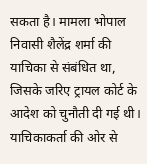सकता है। मामला भोपाल निवासी शैलेंद्र शर्मा की याचिका से संबंधित था, जिसके जरिए ट्रायल कोर्ट के आदेश को चुनौती दी गई थी। याचिकाकर्ता की ओर से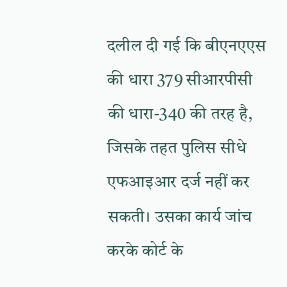दलील दी गई कि बीएनएएस की धारा 379 सीआरपीसी की धारा-340 की तरह है, जिसके तहत पुलिस सीधे एफआइआर दर्ज नहीं कर सकती। उसका कार्य जांच करके कोर्ट के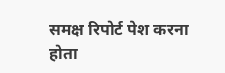समक्ष रिपोर्ट पेश करना होता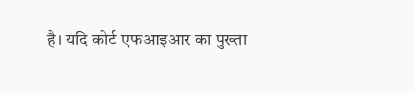है। यदि कोर्ट एफआइआर का पुख्ता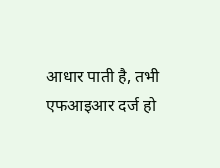आधार पाती है, तभी एफआइआर दर्ज हो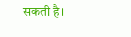सकती है।